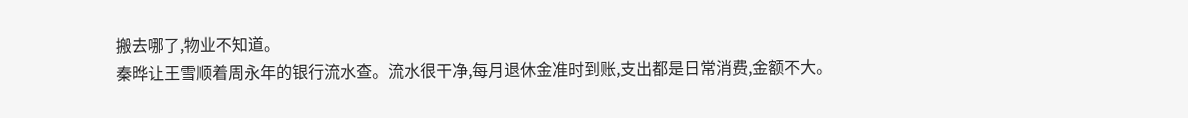搬去哪了,物业不知道。
秦晔让王雪顺着周永年的银行流水查。流水很干净,每月退休金准时到账,支出都是日常消费,金额不大。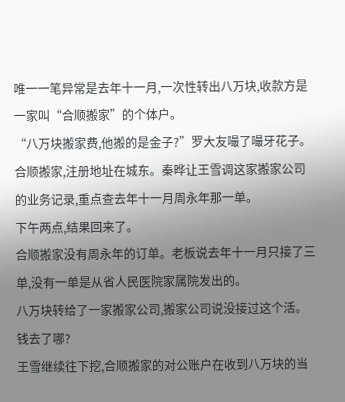唯一一笔异常是去年十一月,一次性转出八万块,收款方是一家叫“合顺搬家”的个体户。
“八万块搬家费,他搬的是金子?”罗大友嘬了嘬牙花子。
合顺搬家,注册地址在城东。秦晔让王雪调这家搬家公司的业务记录,重点查去年十一月周永年那一单。
下午两点,结果回来了。
合顺搬家没有周永年的订单。老板说去年十一月只接了三单,没有一单是从省人民医院家属院发出的。
八万块转给了一家搬家公司,搬家公司说没接过这个活。
钱去了哪?
王雪继续往下挖,合顺搬家的对公账户在收到八万块的当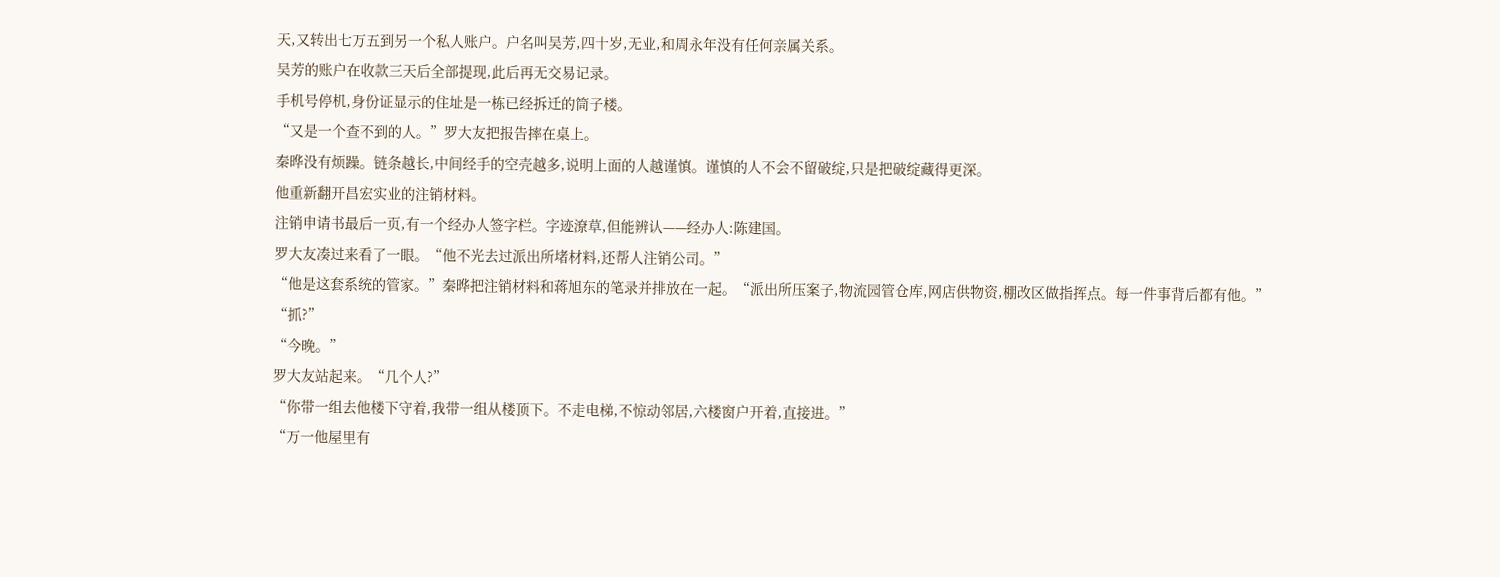天,又转出七万五到另一个私人账户。户名叫吴芳,四十岁,无业,和周永年没有任何亲属关系。
吴芳的账户在收款三天后全部提现,此后再无交易记录。
手机号停机,身份证显示的住址是一栋已经拆迁的筒子楼。
“又是一个查不到的人。”罗大友把报告摔在桌上。
秦晔没有烦躁。链条越长,中间经手的空壳越多,说明上面的人越谨慎。谨慎的人不会不留破绽,只是把破绽藏得更深。
他重新翻开昌宏实业的注销材料。
注销申请书最后一页,有一个经办人签字栏。字迹潦草,但能辨认——经办人:陈建国。
罗大友凑过来看了一眼。“他不光去过派出所堵材料,还帮人注销公司。”
“他是这套系统的管家。”秦晔把注销材料和蒋旭东的笔录并排放在一起。“派出所压案子,物流园管仓库,网店供物资,棚改区做指挥点。每一件事背后都有他。”
“抓?”
“今晚。”
罗大友站起来。“几个人?”
“你带一组去他楼下守着,我带一组从楼顶下。不走电梯,不惊动邻居,六楼窗户开着,直接进。”
“万一他屋里有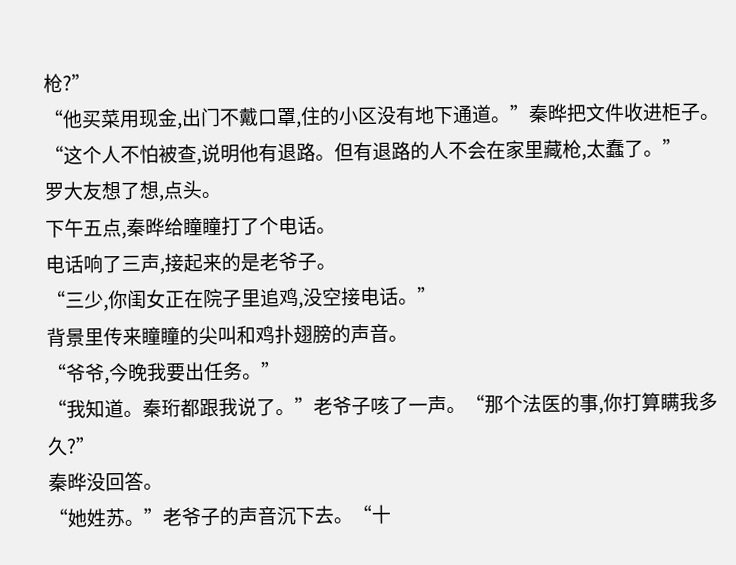枪?”
“他买菜用现金,出门不戴口罩,住的小区没有地下通道。”秦晔把文件收进柜子。“这个人不怕被查,说明他有退路。但有退路的人不会在家里藏枪,太蠢了。”
罗大友想了想,点头。
下午五点,秦晔给瞳瞳打了个电话。
电话响了三声,接起来的是老爷子。
“三少,你闺女正在院子里追鸡,没空接电话。”
背景里传来瞳瞳的尖叫和鸡扑翅膀的声音。
“爷爷,今晚我要出任务。”
“我知道。秦珩都跟我说了。”老爷子咳了一声。“那个法医的事,你打算瞒我多久?”
秦晔没回答。
“她姓苏。”老爷子的声音沉下去。“十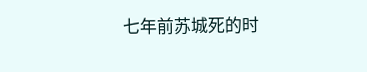七年前苏城死的时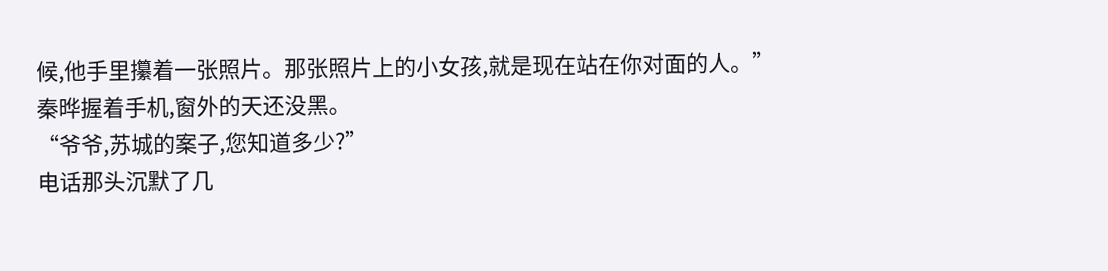候,他手里攥着一张照片。那张照片上的小女孩,就是现在站在你对面的人。”
秦晔握着手机,窗外的天还没黑。
“爷爷,苏城的案子,您知道多少?”
电话那头沉默了几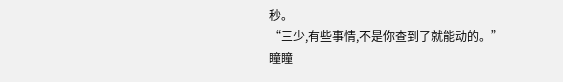秒。
“三少,有些事情,不是你查到了就能动的。”
瞳瞳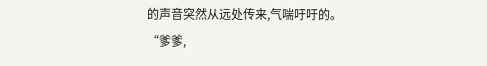的声音突然从远处传来,气喘吁吁的。
“爹爹,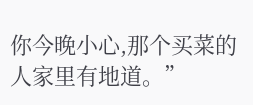你今晚小心,那个买菜的人家里有地道。”